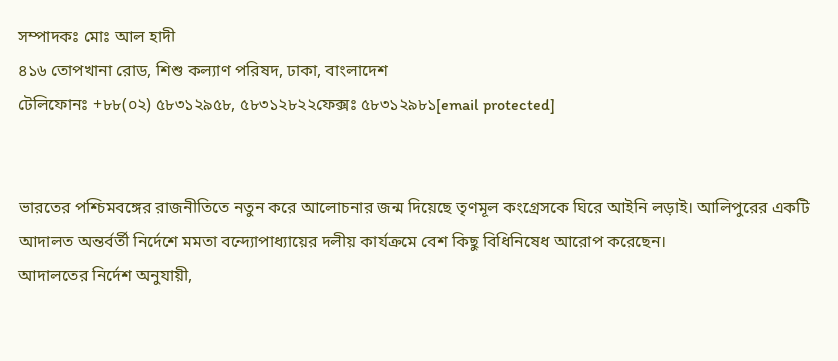সম্পাদকঃ মোঃ আল হাদী
৪১৬ তোপখানা রোড, শিশু কল্যাণ পরিষদ, ঢাকা, বাংলাদেশ
টেলিফোনঃ +৮৮(০২) ৫৮৩১২৯৫৮, ৫৮৩১২৮২২ফেক্সঃ ৫৮৩১২৯৮১[email protected]


ভারতের পশ্চিমবঙ্গের রাজনীতিতে নতুন করে আলোচনার জন্ম দিয়েছে তৃণমূল কংগ্রেসকে ঘিরে আইনি লড়াই। আলিপুরের একটি আদালত অন্তর্বর্তী নির্দেশে মমতা বন্দ্যোপাধ্যায়ের দলীয় কার্যক্রমে বেশ কিছু বিধিনিষেধ আরোপ করেছেন।
আদালতের নির্দেশ অনুযায়ী,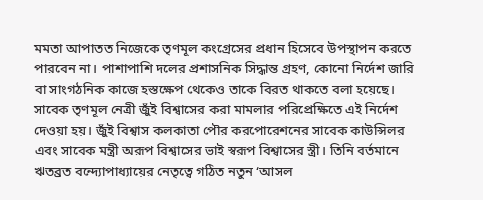মমতা আপাতত নিজেকে তৃণমূল কংগ্রেসের প্রধান হিসেবে উপস্থাপন করতে পারবেন না। পাশাপাশি দলের প্রশাসনিক সিদ্ধান্ত গ্রহণ, কোনো নির্দেশ জারি বা সাংগঠনিক কাজে হস্তক্ষেপ থেকেও তাকে বিরত থাকতে বলা হয়েছে।
সাবেক তৃণমূল নেত্রী জুঁই বিশ্বাসের করা মামলার পরিপ্রেক্ষিতে এই নির্দেশ দেওয়া হয়। জুঁই বিশ্বাস কলকাতা পৌর করপোরেশনের সাবেক কাউন্সিলর এবং সাবেক মন্ত্রী অরূপ বিশ্বাসের ভাই স্বরূপ বিশ্বাসের স্ত্রী। তিনি বর্তমানে ঋতব্রত বন্দ্যোপাধ্যায়ের নেতৃত্বে গঠিত নতুন ‘আসল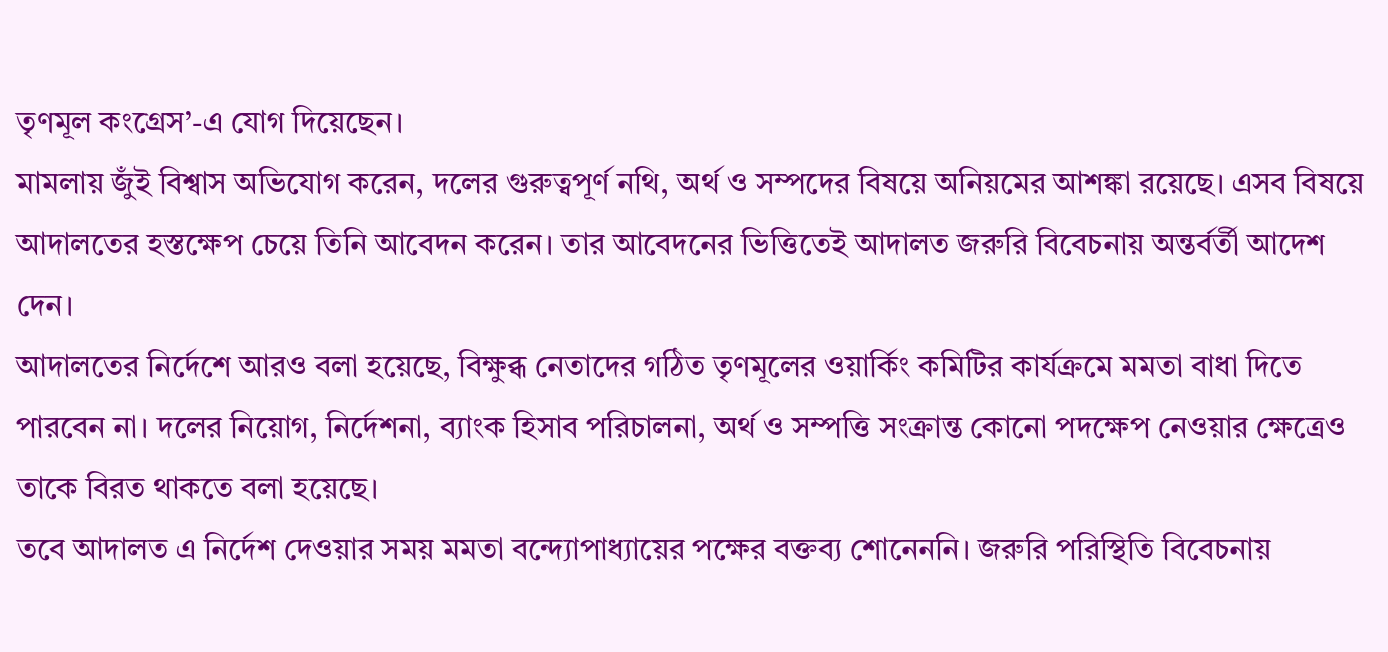তৃণমূল কংগ্রেস’-এ যোগ দিয়েছেন।
মামলায় জুঁই বিশ্বাস অভিযোগ করেন, দলের গুরুত্বপূর্ণ নথি, অর্থ ও সম্পদের বিষয়ে অনিয়মের আশঙ্কা রয়েছে। এসব বিষয়ে আদালতের হস্তক্ষেপ চেয়ে তিনি আবেদন করেন। তার আবেদনের ভিত্তিতেই আদালত জরুরি বিবেচনায় অন্তর্বর্তী আদেশ দেন।
আদালতের নির্দেশে আরও বলা হয়েছে, বিক্ষুব্ধ নেতাদের গঠিত তৃণমূলের ওয়ার্কিং কমিটির কার্যক্রমে মমতা বাধা দিতে পারবেন না। দলের নিয়োগ, নির্দেশনা, ব্যাংক হিসাব পরিচালনা, অর্থ ও সম্পত্তি সংক্রান্ত কোনো পদক্ষেপ নেওয়ার ক্ষেত্রেও তাকে বিরত থাকতে বলা হয়েছে।
তবে আদালত এ নির্দেশ দেওয়ার সময় মমতা বন্দ্যোপাধ্যায়ের পক্ষের বক্তব্য শোনেননি। জরুরি পরিস্থিতি বিবেচনায়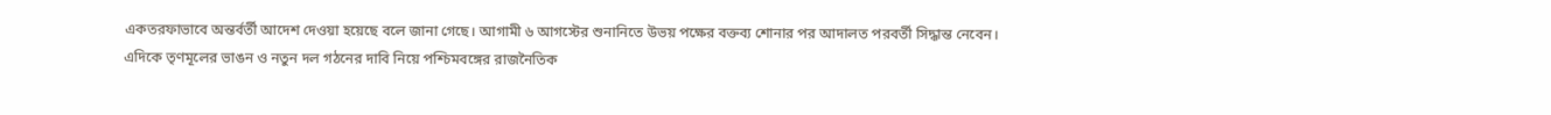একতরফাভাবে অন্তর্বর্তী আদেশ দেওয়া হয়েছে বলে জানা গেছে। আগামী ৬ আগস্টের শুনানিতে উভয় পক্ষের বক্তব্য শোনার পর আদালত পরবর্তী সিদ্ধান্ত নেবেন।
এদিকে তৃণমূলের ভাঙন ও নতুন দল গঠনের দাবি নিয়ে পশ্চিমবঙ্গের রাজনৈতিক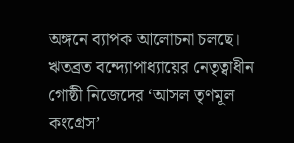অঙ্গনে ব্যাপক আলোচনা চলছে। ঋতব্রত বন্দ্যোপাধ্যায়ের নেতৃত্বাধীন গোষ্ঠী নিজেদের ‘আসল তৃণমূল কংগ্রেস’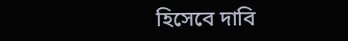হিসেবে দাবি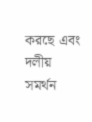করছে এবং দলীয় সমর্থন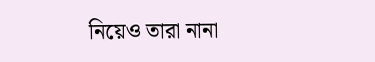নিয়েও তারা নানা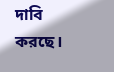দাবি করছে।